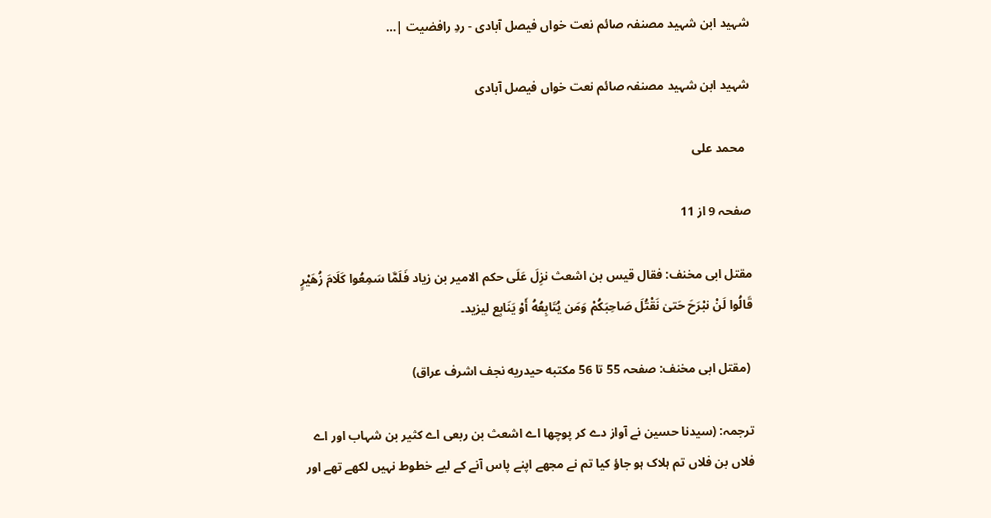شہید ابن شہید مصنفہ صائم نعت خواں فیصل آبادی - ردِ رافضیت |…

شہید ابن شہید مصنفہ صائم نعت خواں فیصل آبادی

  محمد علی

صفحہ 9 از 11

مقتل ابی مخنف: فقال قيس بن اشعث نزِلَ عَلَى حكم الامير بن زياد فَلَمَّا سَمِعُوا كَلَامَ زُهَيْرٍ قَالُوا لَنْ نبْرَحَ حَتىٰ نَقْتُلَ صَاحِبَكُمْ وَمَن يُتَابِعُهُ أَوْ يَنَابِع ليزيد۔

 (مقتل ابی مخنف: صفحہ 55 تا 56 مكتبه حيدريه نجف اشرف عراق)

ترجمہ: (سیدنا حسین نے آواز دے کر پوچھا اے اشعث بن ربعی اے کثیر بن شہاب اور اے فلاں بن فلاں تم ہلاک ہو جاؤ کیا تم نے مجھے اپنے پاس آنے کے لیے خطوط نہیں لکھے تھے اور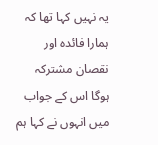یہ نہیں کہا تھا کہ ہمارا فائدہ اور نقصان مشترکہ ہوگا اس کے جواب میں انہوں نے کہا ہم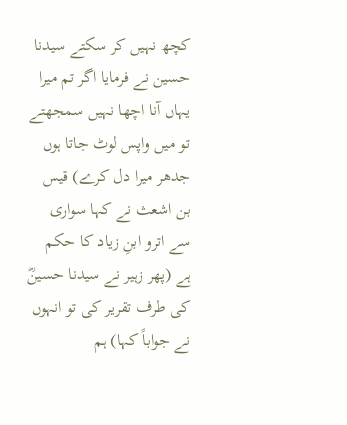کچھ نہیں کر سکتے سیدنا حسین نے فرمایا اگر تم میرا یہاں آنا اچھا نہیں سمجھتے تو میں واپس لوٹ جاتا ہوں جدھر میرا دل کرے) قیس بن اشعث نے کہا سواری سے اترو ابنِ زیاد کا حکم ہے (پھر زہیر نے سیدنا حسینؓ کی طرف تقریر کی تو انہوں نے جواباً کہا) ہم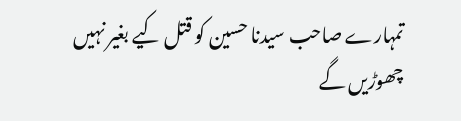تمہارے صاحب سیدنا حسین کو قتل کیے بغیر نہیں چھوڑیں گے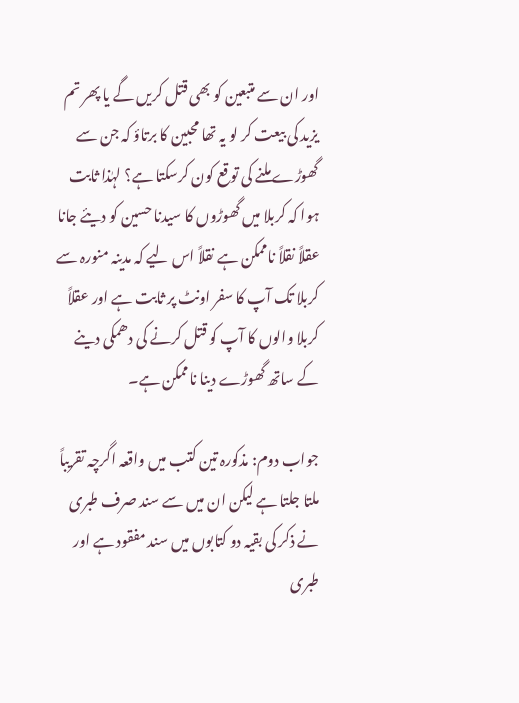اور ان سے متبعین کو بھی قتل کریں گے یا پھر تم یزید کی بیعت کر لو یہ تھا محبین کا برتاؤ کہ جن سے گھوڑے ملنے کی توقع کون کرسکتا ہے؟ لہٰذا ثابت ہوا کہ کربلا میں گھوڑوں کا سیدنا حسین کو دیئے جانا عقلاً نقلاً ناممکن ہے نقلاً اس لیے کہ مدینہ منورہ سے کربلا تک آپ کا سفر اونٹ پر ثابت ہے اور عقلاً کربلا والوں کا آپ کو قتل کرنے کی دھمکی دینے کے ساتھ گھوڑے دینا ناممکن ہے۔

جواب دوم: مذکورہ تین کتب میں واقعہ اگرچہ تقریباً ملتا جلتا ہے لیکن ان میں سے سند صرف طبری نے ذکر کی بقیہ دو کتابوں میں سند مفقود ہے اور طبری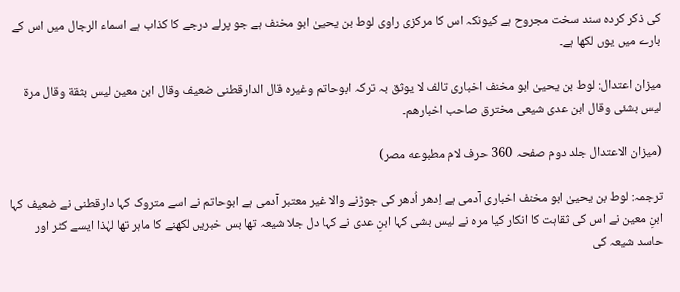کی ذکر کردہ سند سخت مجروح ہے کیونکہ اس کا مرکزی راوی لوط بن یحییٰ ابو مخنف ہے جو پرلے درجے کا کذاب ہے اسماء الرجال میں اس کے بارے میں یوں لکھا ہے۔

میزان اعتدال: لوط بن یحییٰ ابو مخنف اخباری تالف لا یوثق بہ ترکہ ابوحاتم وغیرہ قال الدارقطنی ضعیف وقال ابن معین لیس بثقة وقال مرة لیس بشئی وقال ابن عدی شیعی مخترق صاحب اخبارھم۔

(میزان الاعتدال جلد دوم صفحہ 360 حرف لام مطبوعه مصر)

ترجمہ: لوط بن یحییٰ ابو مخنف اخباری آدمی ہے اِدھر اُدھر کی جوڑنے والا غیر معتبر آدمی ہے ابوحاتم نے اسے متروک کہا دارقطنی نے ضعیف کہا ابنِ معین نے اس کی ثقاہت کا انکار کیا مرہ نے لیس بشی کہا ابنِ عدی نے کہا دل جلا شیعہ تھا بس خبریں لکھنے کا ماہر تھا لہٰذا ایسے کٹر اور حاسد شیعہ کی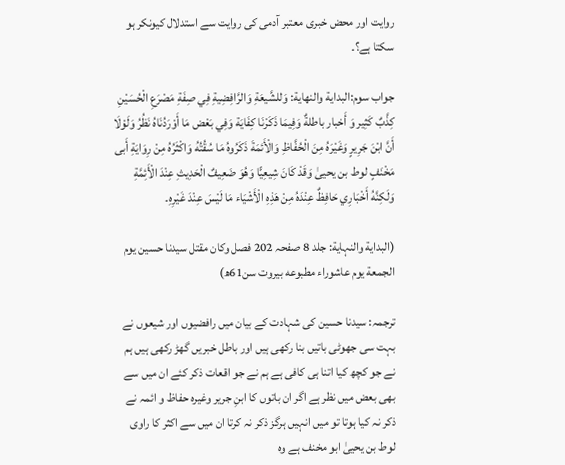روایت اور محض خبری معتبر آدمی کی روایت سے استدلال کیونکر ہو سکتا ہے؟۔

جواب سوم:البداية والنهاية: وَللشَّيعَةِ وَالرَّافِضِيةِ فِي صِفَةِ مَصْرَعِ الْحُسَيْنِ كِذَّبٌ كَثِير وَ أَخبار باطلةٌ وَفِيمَا ذَكَرْنَا كِفَايَة وَفِي بَعْض مَا أَوْرَدُنَاهُ نَظُرُ وَلَوْلَا أَنَّ ابْنَ جَرِيرٍ وَغَيْرَهُ مِنَ الْحُفَّاظِ وَالْأَئمَةَ ذَكَرُوهُ مَا سُقُتُهُ وَاكْثَرُهُ مِنْ رِوَايَةِ أَبی مَخْنَفٍ لوط بن يحيىٰ وَقَدْ كَانَ شِيعِيًّا وَهُوَ ضَعِيفٌ الْحَدِيثِ عِنْدَ الْأَئِمَّةِ وَلَكِنَّهُ أَخْبَارِي حَافِظٌ عِنْدَهُ مِنْ هَذِهِ الْأَشْيَاء مَا لَيْسَ عِنْدَ غَيْرِهِ۔

(البداية والنہاية: جلد 8 صفحہ 202 فصل وكان مقتل سیدنا حسين يوم الجمعة يوم عاشوراء مطبوعه بيروت سن61ھ)

ترجمہ: سیدنا حسین کی شہادت کے بیان میں رافضیوں اور شیعوں نے بہت سی جھوٹی باتیں بنا رکھی ہیں اور باطل خبریں گھڑ رکھی ہیں ہم نے جو کچھ کیا اتنا ہی کافی ہے ہم نے جو اقعات ذکر کئے ان میں سے بھی بعض میں نظر ہے اگر ان باتوں کا ابنِ جریر وغیرہ حفاظ و ائمہ نے ذکر نہ کیا ہوتا تو میں انہیں ہرگز ذکر نہ کرتا ان میں سے اکثر کا راوی لوط بن یحییٰ ابو مخنف ہے وہ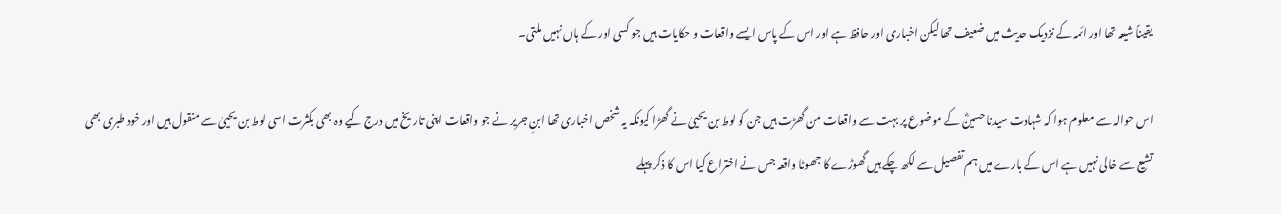یقیناً شیعہ تھا اور ائمہ کے نزدیک حدیث میں ضعیف تھا لیکن اخباری اور حافظ ہے اور اس کے پاس ایسے واقعات و حکایات ہیں جو کسی اور کے ہاں نہیں ملتی۔

اس حوالہ سے معلوم ہوا کہ شہادت سیدنا حسینؓ کے موضوع پر بہت سے واقعات من گھڑت ہیں جن کو لوط بن یحییٰ نے گھڑا کیونکہ یہ شخص اخباری تھا ابنِ جریر نے جو واقعات اپنی تاریخ میں درج کیے وہ بھی بکثرت اسی لوط بن یحییٰ سے منقول ہیں اور خود طبری بھی تشیع سے خالی نہیں ہے اس کے بارے میں ہم تفصیل سے لکھ چکے ہیں گھوڑے کا جھوٹا واقعہ جس نے اختراع کیا اس کا ذکر پہلے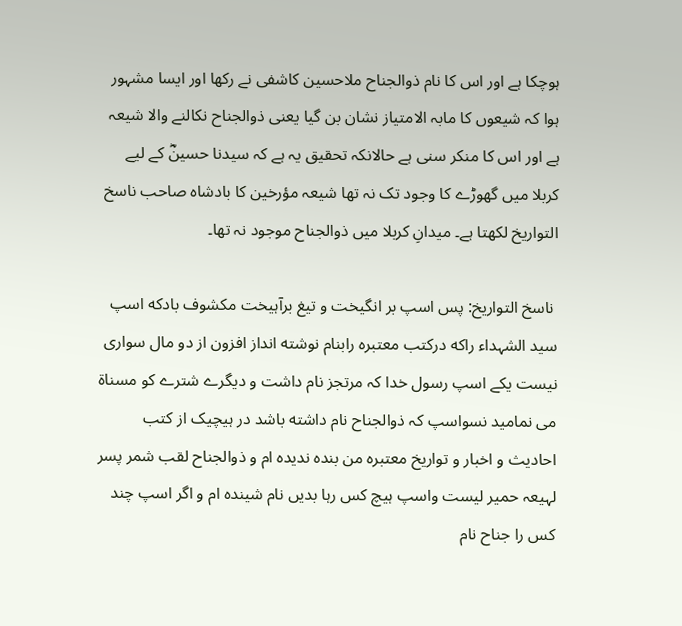ہوچکا ہے اور اس کا نام ذوالجناح ملاحسین کاشفی نے رکھا اور ایسا مشہور ہوا کہ شیعوں کا مابہ الامتیاز نشان بن گیا یعنی ذوالجناح نکالنے والا شیعہ ہے اور اس کا منکر سنی ہے حالانکہ تحقیق یہ ہے کہ سیدنا حسینؓ کے لیے کربلا میں گھوڑے کا وجود تک نہ تھا شیعہ مؤرخین کا بادشاہ صاحب ناسخ التواریخ لکھتا ہے۔ میدانِ کربلا میں ذوالجناح موجود نہ تھا۔

 ناسخ التواريخ: پس اسپ بر انگیخت و تیغ برآہیخت مکشوف بادکه اسپ سید الشہداء راکه درکتب معتبره رابنام نوشته انداز افزون از دو مال سواری نیست یکے اسپ رسول خدا کہ مرتجز نام داشت و دیگرے شترے کو مسناة می نمامید نسواسپ کہ ذوالجناح نام داشته باشد در ہیچیک از کتب احادیث و اخبار و تواریخ معتبره من بنده ندیده ام و ذوالجناح لقب شمر پسر لہیعہ حمیر لیست واسپ ہیچ کس رہا بدیں نام شینده ام و اگر اسپ چند کس را جناح نام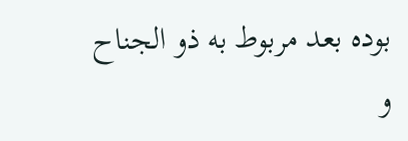بوده بعد مربوط به ذو الجناح و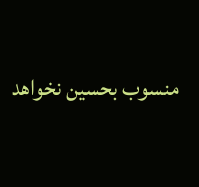منسوب بحسین نخواهد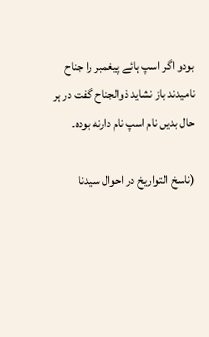بودو اگر اسپ ہائے پیغمبر را جناح نامیدند باز نشاید ذوالجناح گفت در ہر حال بدیں نام اسپ نام دارنه بوده۔

(ناسخ التواریخ در احوال سیدنا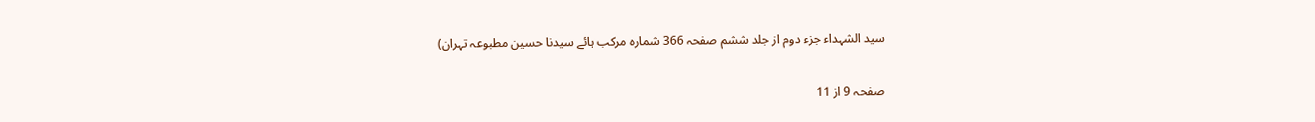سید الشہداء جزء دوم از جلد ششم صفحہ 366 شماره مرکب ہائے سیدنا حسین مطبوعہ تہران)

صفحہ 9 از 11